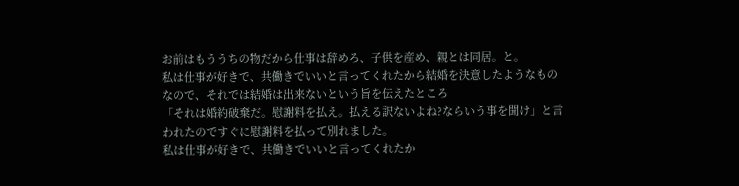お前はもううちの物だから仕事は辞めろ、子供を産め、親とは同居。と。
私は仕事が好きで、共働きでいいと言ってくれたから結婚を決意したようなものなので、それでは結婚は出来ないという旨を伝えたところ
「それは婚約破棄だ。慰謝料を払え。払える訳ないよね?ならいう事を聞け」と言われたのですぐに慰謝料を払って別れました。
私は仕事が好きで、共働きでいいと言ってくれたか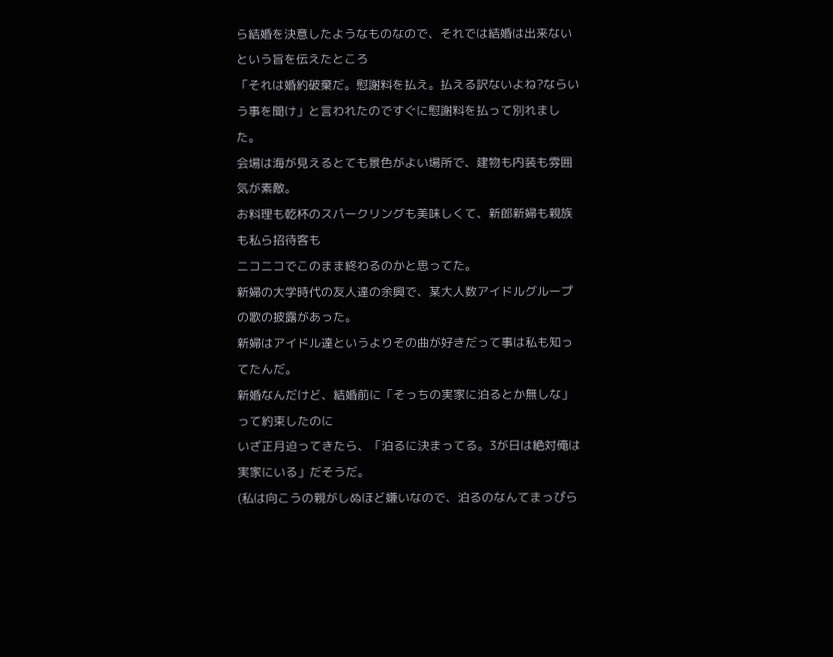ら結婚を決意したようなものなので、それでは結婚は出来ないという旨を伝えたところ
「それは婚約破棄だ。慰謝料を払え。払える訳ないよね?ならいう事を聞け」と言われたのですぐに慰謝料を払って別れました。
会場は海が見えるとても景色がよい場所で、建物も内装も雰囲気が素敵。
お料理も乾杯のスパークリングも美味しくて、新郎新婦も親族も私ら招待客も
ニコニコでこのまま終わるのかと思ってた。
新婦の大学時代の友人達の余興で、某大人数アイドルグループの歌の披露があった。
新婦はアイドル達というよりその曲が好きだって事は私も知ってたんだ。
新婚なんだけど、結婚前に「そっちの実家に泊るとか無しな」って約束したのに
いざ正月迫ってきたら、「泊るに決まってる。3が日は絶対俺は実家にいる」だそうだ。
(私は向こうの親がしぬほど嫌いなので、泊るのなんてまっぴら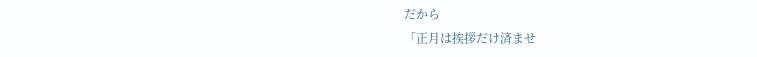だから
「正月は挨拶だけ済ませ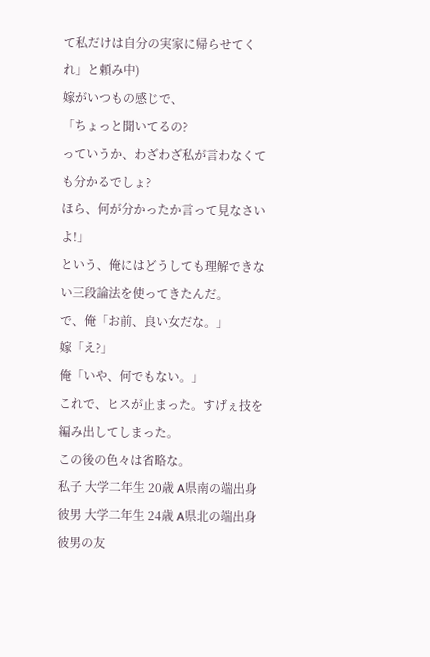て私だけは自分の実家に帰らせてくれ」と頼み中)
嫁がいつもの感じで、
「ちょっと聞いてるの?
っていうか、わざわざ私が言わなくても分かるでしょ?
ほら、何が分かったか言って見なさいよ!」
という、俺にはどうしても理解できない三段論法を使ってきたんだ。
で、俺「お前、良い女だな。」
嫁「え?」
俺「いや、何でもない。」
これで、ヒスが止まった。すげぇ技を編み出してしまった。
この後の色々は省略な。
私子 大学二年生 20歳 A県南の端出身
彼男 大学二年生 24歳 A県北の端出身
彼男の友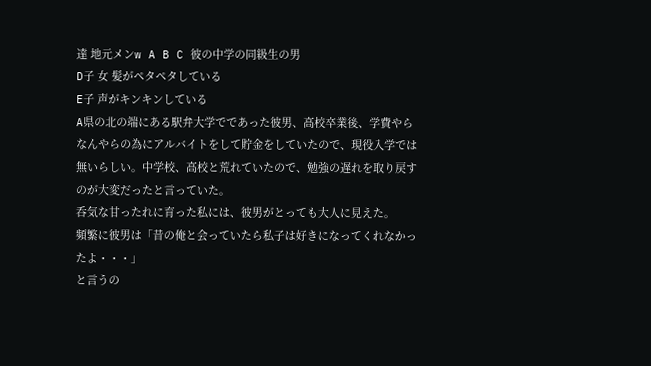達 地元メンw A B C 彼の中学の同級生の男
D子 女 髪がペタペタしている
E子 声がキンキンしている
A県の北の端にある駅弁大学でであった彼男、高校卒業後、学費やらなんやらの為にアルバイトをして貯金をしていたので、現役入学では無いらしい。中学校、高校と荒れていたので、勉強の遅れを取り戻すのが大変だったと言っていた。
呑気な甘ったれに育った私には、彼男がとっても大人に見えた。
頻繁に彼男は「昔の俺と会っていたら私子は好きになってくれなかったよ・・・」
と言うの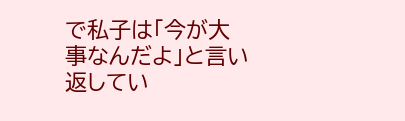で私子は「今が大事なんだよ」と言い返してい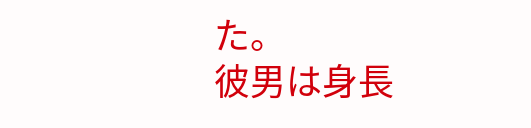た。
彼男は身長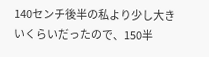140センチ後半の私より少し大きいくらいだったので、150半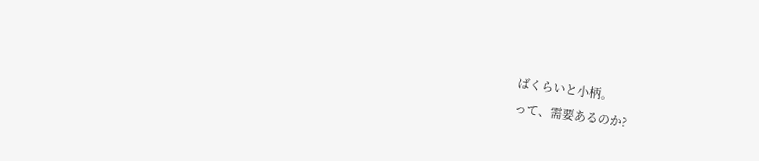ばくらいと小柄。
って、需要あるのか?